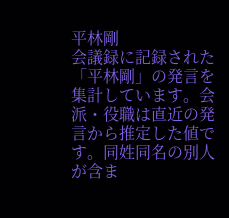平林剛
会議録に記録された「平林剛」の発言を集計しています。会派・役職は直近の発言から推定した値です。同姓同名の別人が含ま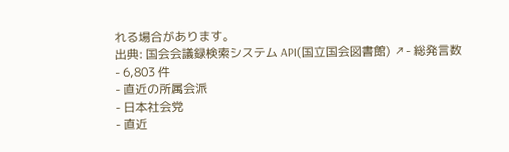れる場合があります。
出典: 国会会議録検索システム API(国立国会図書館) ↗- 総発言数
- 6,803 件
- 直近の所属会派
- 日本社会党
- 直近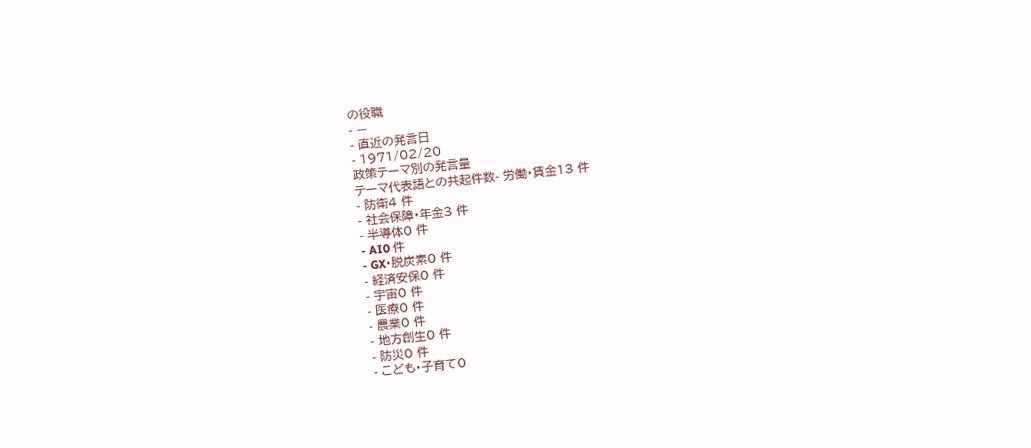の役職
- —
- 直近の発言日
- 1971/02/20
政策テーマ別の発言量
テーマ代表語との共起件数- 労働・賃金13 件
- 防衛4 件
- 社会保障・年金3 件
- 半導体0 件
- AI0 件
- GX・脱炭素0 件
- 経済安保0 件
- 宇宙0 件
- 医療0 件
- 農業0 件
- 地方創生0 件
- 防災0 件
- こども・子育て0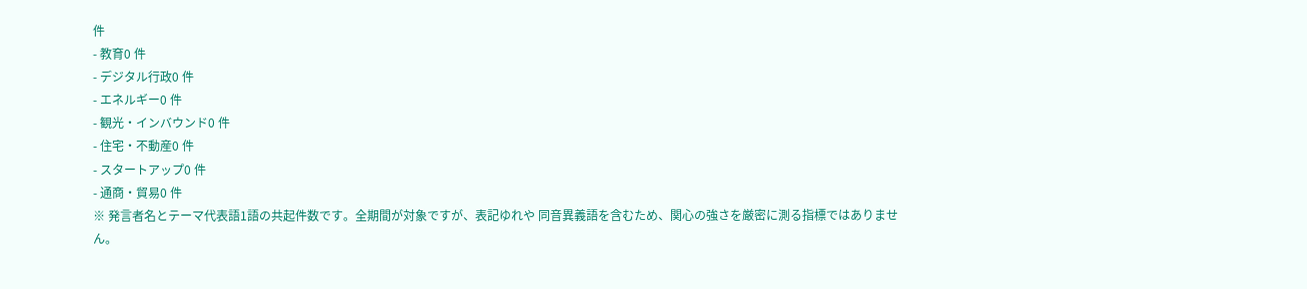件
- 教育0 件
- デジタル行政0 件
- エネルギー0 件
- 観光・インバウンド0 件
- 住宅・不動産0 件
- スタートアップ0 件
- 通商・貿易0 件
※ 発言者名とテーマ代表語1語の共起件数です。全期間が対象ですが、表記ゆれや 同音異義語を含むため、関心の強さを厳密に測る指標ではありません。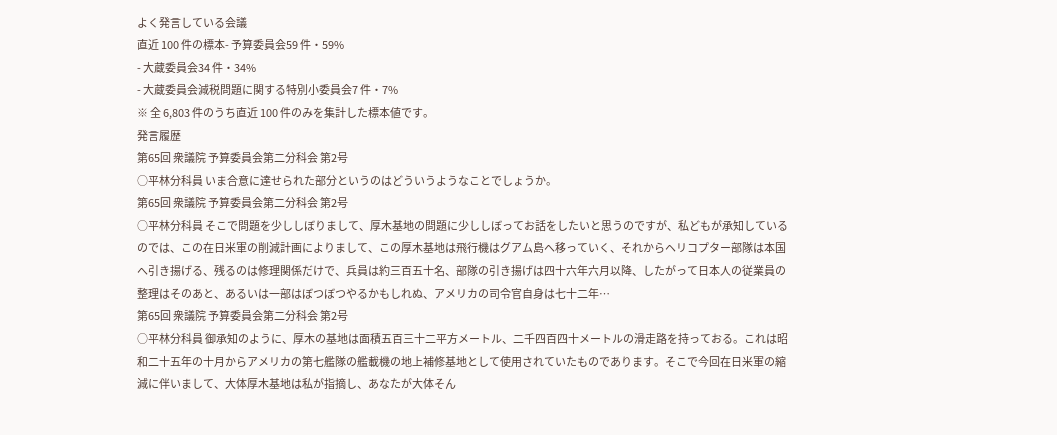よく発言している会議
直近 100 件の標本- 予算委員会59 件・59%
- 大蔵委員会34 件・34%
- 大蔵委員会減税問題に関する特別小委員会7 件・7%
※ 全 6,803 件のうち直近 100 件のみを集計した標本値です。
発言履歴
第65回 衆議院 予算委員会第二分科会 第2号
○平林分科員 いま合意に達せられた部分というのはどういうようなことでしょうか。
第65回 衆議院 予算委員会第二分科会 第2号
○平林分科員 そこで問題を少ししぼりまして、厚木基地の問題に少ししぼってお話をしたいと思うのですが、私どもが承知しているのでは、この在日米軍の削減計画によりまして、この厚木基地は飛行機はグアム島へ移っていく、それからヘリコプター部隊は本国へ引き揚げる、残るのは修理関係だけで、兵員は約三百五十名、部隊の引き揚げは四十六年六月以降、したがって日本人の従業員の整理はそのあと、あるいは一部はぼつぼつやるかもしれぬ、アメリカの司令官自身は七十二年…
第65回 衆議院 予算委員会第二分科会 第2号
○平林分科員 御承知のように、厚木の基地は面積五百三十二平方メートル、二千四百四十メートルの滑走路を持っておる。これは昭和二十五年の十月からアメリカの第七艦隊の艦載機の地上補修基地として使用されていたものであります。そこで今回在日米軍の縮減に伴いまして、大体厚木基地は私が指摘し、あなたが大体そん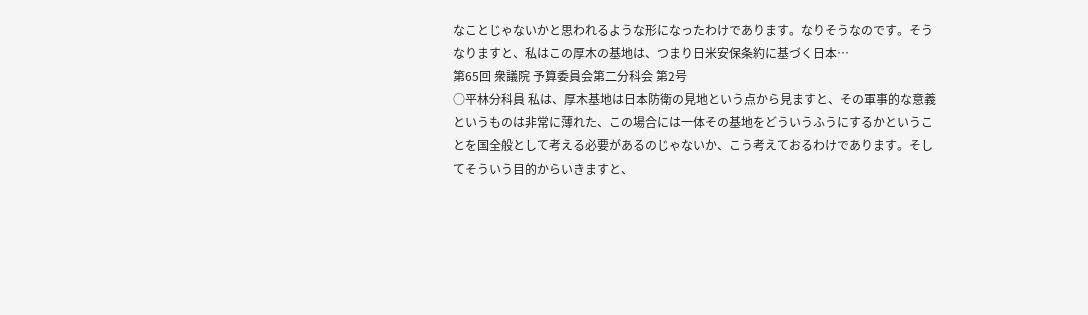なことじゃないかと思われるような形になったわけであります。なりそうなのです。そうなりますと、私はこの厚木の基地は、つまり日米安保条約に基づく日本…
第65回 衆議院 予算委員会第二分科会 第2号
○平林分科員 私は、厚木基地は日本防衛の見地という点から見ますと、その軍事的な意義というものは非常に薄れた、この場合には一体その基地をどういうふうにするかということを国全般として考える必要があるのじゃないか、こう考えておるわけであります。そしてそういう目的からいきますと、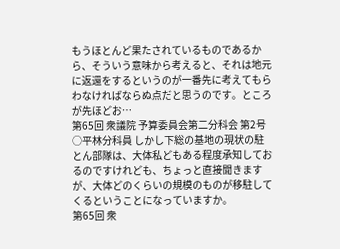もうほとんど果たされているものであるから、そういう意味から考えると、それは地元に返還をするというのが一番先に考えてもらわなければならぬ点だと思うのです。ところが先ほどお…
第65回 衆議院 予算委員会第二分科会 第2号
○平林分科員 しかし下総の基地の現状の駐とん部隊は、大体私どもある程度承知しておるのですけれども、ちょっと直接聞きますが、大体どのくらいの規模のものが移駐してくるということになっていますか。
第65回 衆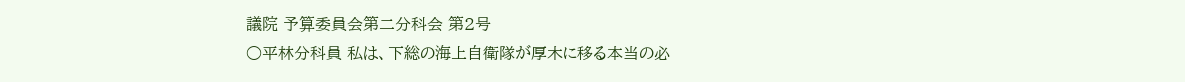議院 予算委員会第二分科会 第2号
○平林分科員 私は、下総の海上自衛隊が厚木に移る本当の必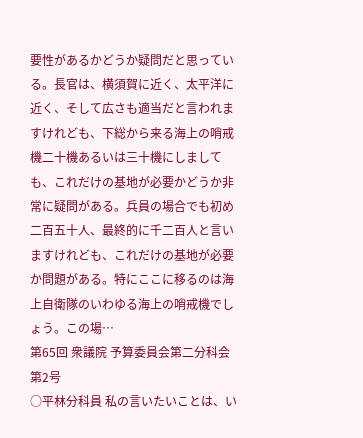要性があるかどうか疑問だと思っている。長官は、横須賀に近く、太平洋に近く、そして広さも適当だと言われますけれども、下総から来る海上の哨戒機二十機あるいは三十機にしましても、これだけの基地が必要かどうか非常に疑問がある。兵員の場合でも初め二百五十人、最終的に千二百人と言いますけれども、これだけの基地が必要か問題がある。特にここに移るのは海上自衛隊のいわゆる海上の哨戒機でしょう。この場…
第65回 衆議院 予算委員会第二分科会 第2号
○平林分科員 私の言いたいことは、い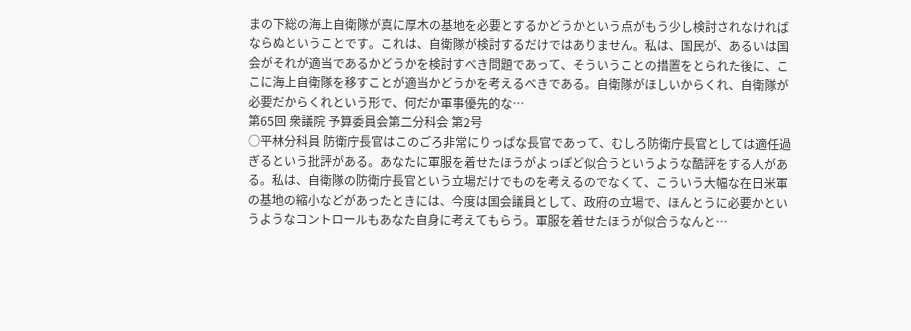まの下総の海上自衛隊が真に厚木の基地を必要とするかどうかという点がもう少し検討されなければならぬということです。これは、自衛隊が検討するだけではありません。私は、国民が、あるいは国会がそれが適当であるかどうかを検討すべき問題であって、そういうことの措置をとられた後に、ここに海上自衛隊を移すことが適当かどうかを考えるべきである。自衛隊がほしいからくれ、自衛隊が必要だからくれという形で、何だか軍事優先的な…
第65回 衆議院 予算委員会第二分科会 第2号
○平林分科員 防衛庁長官はこのごろ非常にりっぱな長官であって、むしろ防衛庁長官としては適任過ぎるという批評がある。あなたに軍服を着せたほうがよっぽど似合うというような酷評をする人がある。私は、自衛隊の防衛庁長官という立場だけでものを考えるのでなくて、こういう大幅な在日米軍の基地の縮小などがあったときには、今度は国会議員として、政府の立場で、ほんとうに必要かというようなコントロールもあなた自身に考えてもらう。軍服を着せたほうが似合うなんと…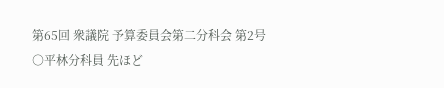第65回 衆議院 予算委員会第二分科会 第2号
○平林分科員 先ほど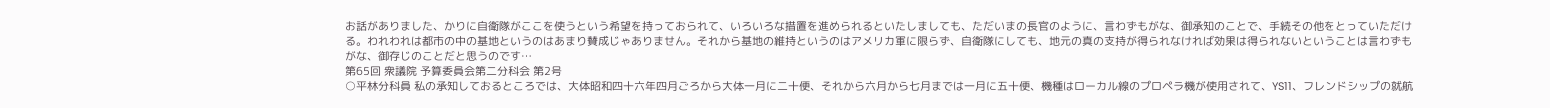お話がありました、かりに自衛隊がここを使うという希望を持っておられて、いろいろな措置を進められるといたしましても、ただいまの長官のように、言わずもがな、御承知のことで、手続その他をとっていただける。われわれは都市の中の基地というのはあまり賛成じゃありません。それから基地の維持というのはアメリカ軍に限らず、自衛隊にしても、地元の真の支持が得られなければ効果は得られないということは言わずもがな、御存じのことだと思うのです…
第65回 衆議院 予算委員会第二分科会 第2号
○平林分科員 私の承知しておるところでは、大体昭和四十六年四月ごろから大体一月に二十便、それから六月から七月までは一月に五十便、機種はローカル線のプロペラ機が使用されて、YS11、フレンドシップの就航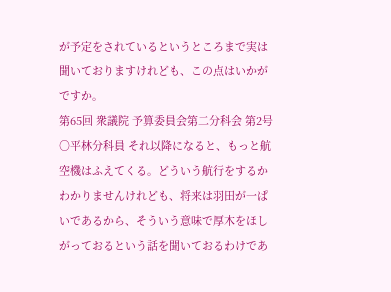が予定をされているというところまで実は聞いておりますけれども、この点はいかがですか。
第65回 衆議院 予算委員会第二分科会 第2号
○平林分科員 それ以降になると、もっと航空機はふえてくる。どういう航行をするかわかりませんけれども、将来は羽田が一ぱいであるから、そういう意味で厚木をほしがっておるという話を聞いておるわけであ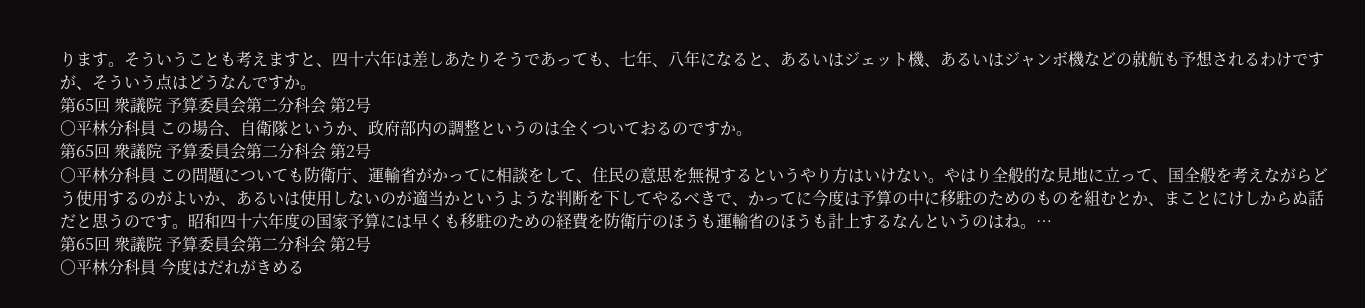ります。そういうことも考えますと、四十六年は差しあたりそうであっても、七年、八年になると、あるいはジェット機、あるいはジャンボ機などの就航も予想されるわけですが、そういう点はどうなんですか。
第65回 衆議院 予算委員会第二分科会 第2号
○平林分科員 この場合、自衛隊というか、政府部内の調整というのは全くついておるのですか。
第65回 衆議院 予算委員会第二分科会 第2号
○平林分科員 この問題についても防衛庁、運輸省がかってに相談をして、住民の意思を無視するというやり方はいけない。やはり全般的な見地に立って、国全般を考えながらどう使用するのがよいか、あるいは使用しないのが適当かというような判断を下してやるべきで、かってに今度は予算の中に移駐のためのものを組むとか、まことにけしからぬ話だと思うのです。昭和四十六年度の国家予算には早くも移駐のための経費を防衛庁のほうも運輸省のほうも計上するなんというのはね。…
第65回 衆議院 予算委員会第二分科会 第2号
○平林分科員 今度はだれがきめる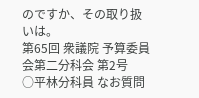のですか、その取り扱いは。
第65回 衆議院 予算委員会第二分科会 第2号
○平林分科員 なお質問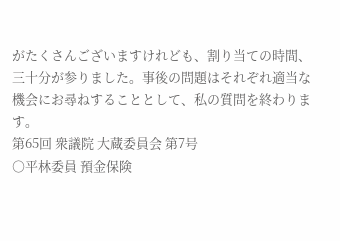がたくさんございますけれども、割り当ての時間、三十分が参りました。事後の問題はそれぞれ適当な機会にお尋ねすることとして、私の質問を終わります。
第65回 衆議院 大蔵委員会 第7号
○平林委員 預金保険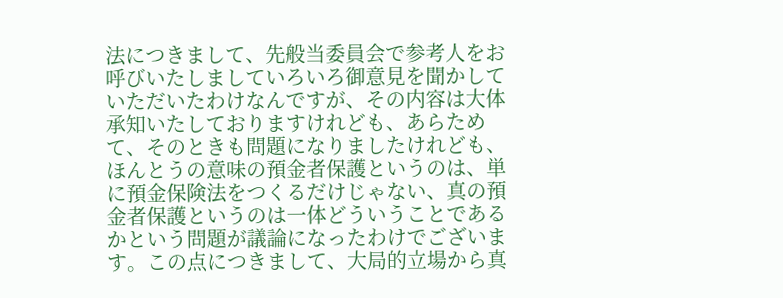法につきまして、先般当委員会で参考人をお呼びいたしましていろいろ御意見を聞かしていただいたわけなんですが、その内容は大体承知いたしておりますけれども、あらためて、そのときも問題になりましたけれども、ほんとうの意味の預金者保護というのは、単に預金保険法をつくるだけじゃない、真の預金者保護というのは一体どういうことであるかという問題が議論になったわけでございます。この点につきまして、大局的立場から真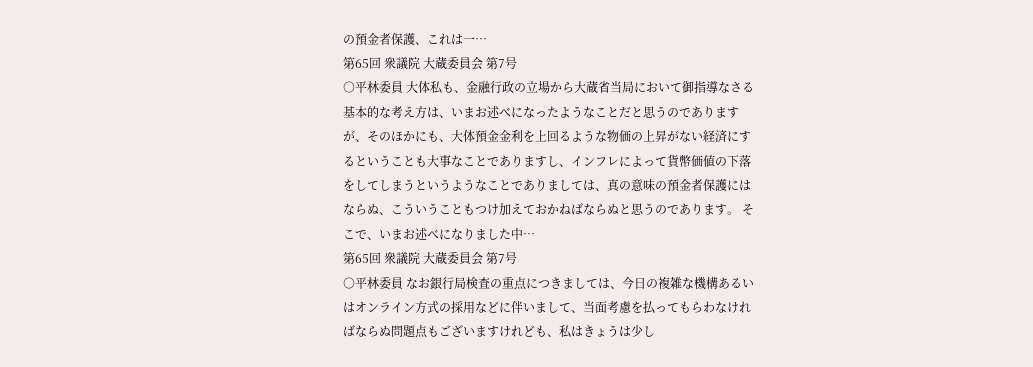の預金者保護、これは一…
第65回 衆議院 大蔵委員会 第7号
○平林委員 大体私も、金融行政の立場から大蔵省当局において御指導なさる基本的な考え方は、いまお述べになったようなことだと思うのでありますが、そのほかにも、大体預金金利を上回るような物価の上昇がない経済にするということも大事なことでありますし、インフレによって貨幣価値の下落をしてしまうというようなことでありましては、真の意味の預金者保護にはならぬ、こういうこともつけ加えておかねばならぬと思うのであります。 そこで、いまお述べになりました中…
第65回 衆議院 大蔵委員会 第7号
○平林委員 なお銀行局検査の重点につきましては、今日の複雑な機構あるいはオンライン方式の採用などに伴いまして、当面考慮を払ってもらわなければならぬ問題点もございますけれども、私はきょうは少し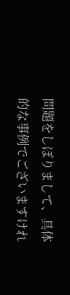問題をしぼりまして、具体的な事例でございますけれ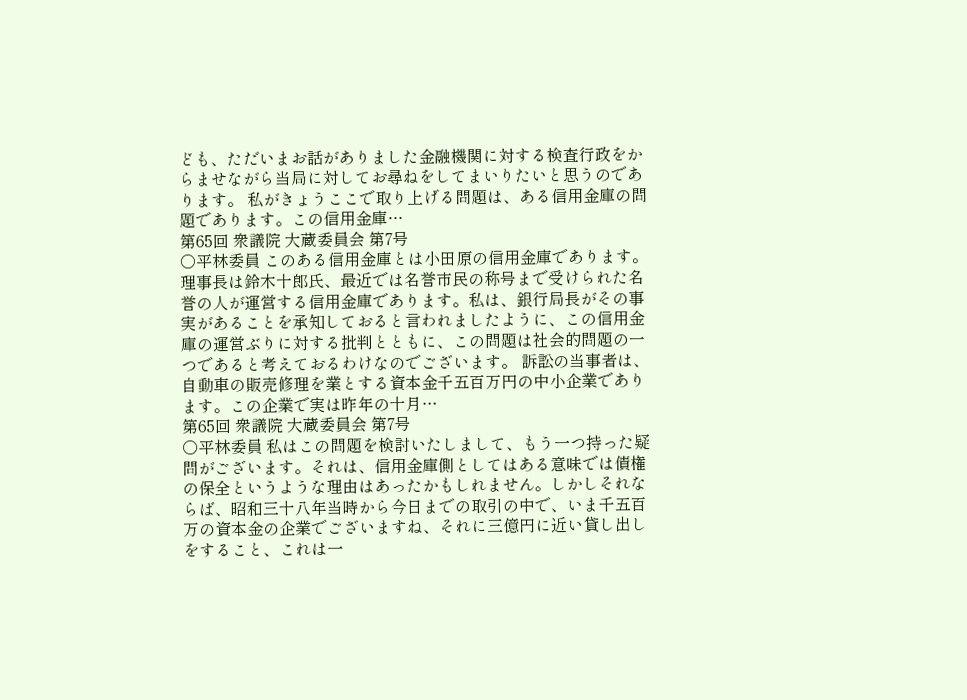ども、ただいまお話がありました金融機関に対する検査行政をからませながら当局に対してお尋ねをしてまいりたいと思うのであります。 私がきょうここで取り上げる問題は、ある信用金庫の問題であります。この信用金庫…
第65回 衆議院 大蔵委員会 第7号
○平林委員 このある信用金庫とは小田原の信用金庫であります。理事長は鈴木十郎氏、最近では名誉市民の称号まで受けられた名誉の人が運営する信用金庫であります。私は、銀行局長がその事実があることを承知しておると言われましたように、この信用金庫の運営ぶりに対する批判とともに、この問題は社会的問題の一つであると考えておるわけなのでございます。 訴訟の当事者は、自動車の販売修理を業とする資本金千五百万円の中小企業であります。この企業で実は昨年の十月…
第65回 衆議院 大蔵委員会 第7号
○平林委員 私はこの問題を検討いたしまして、もう一つ持った疑問がございます。それは、信用金庫側としてはある意味では債権の保全というような理由はあったかもしれません。しかしそれならば、昭和三十八年当時から今日までの取引の中で、いま千五百万の資本金の企業でございますね、それに三億円に近い貸し出しをすること、これは一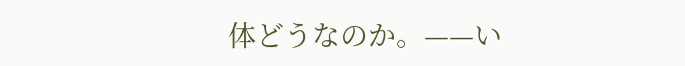体どうなのか。——い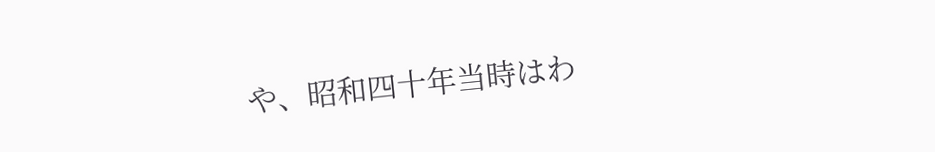や、昭和四十年当時はわ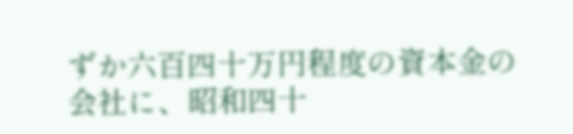ずか六百四十万円程度の資本金の会社に、昭和四十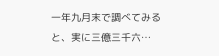一年九月末で調べてみると、実に三億三千六…